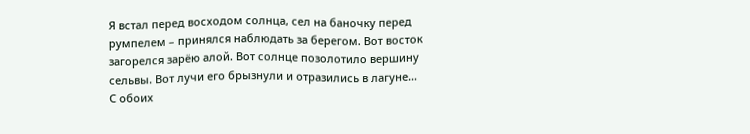Я встал перед восходом солнца, сел на баночку перед румпелем – принялся наблюдать за берегом. Вот восток загорелся зарёю алой. Вот солнце позолотило вершину сельвы. Вот лучи его брызнули и отразились в лагуне…
С обоих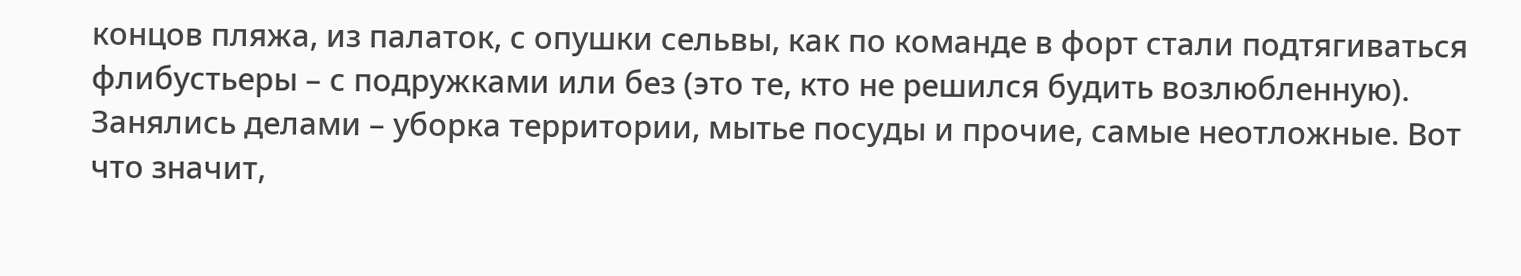концов пляжа, из палаток, с опушки сельвы, как по команде в форт стали подтягиваться флибустьеры – с подружками или без (это те, кто не решился будить возлюбленную). Занялись делами – уборка территории, мытье посуды и прочие, самые неотложные. Вот что значит,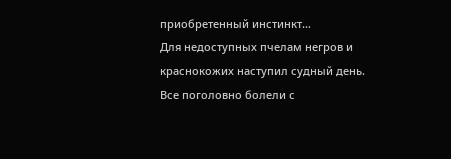приобретенный инстинкт…
Для недоступных пчелам негров и краснокожих наступил судный день. Все поголовно болели с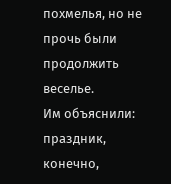похмелья, но не прочь были продолжить веселье.
Им объяснили: праздник, конечно,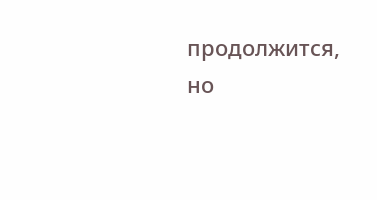продолжится, но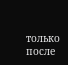только после